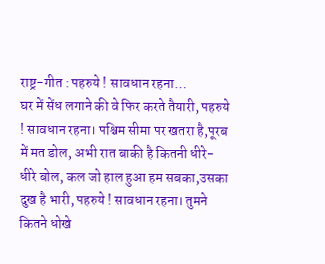राष्ट्र-गीत : पहरुये ! सावधान रहना…
घर में सेंध लगाने की वे फिर करते तैयारी, पहरुये ! सावधान रहना। पश्चिम सीमा पर खतरा है,पूरब में मत डोल, अभी रात बाकी है कितनी धीरे- धीरे बोल, कल जो हाल हुआ हम सबका,उसका दुख है भारी, पहरुये ! सावधान रहना। तुमने कितने धोखे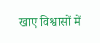खाए विश्वासों में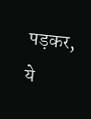पड़कर, ये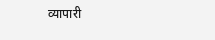व्यापारी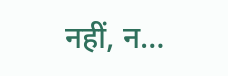नहीं, न…